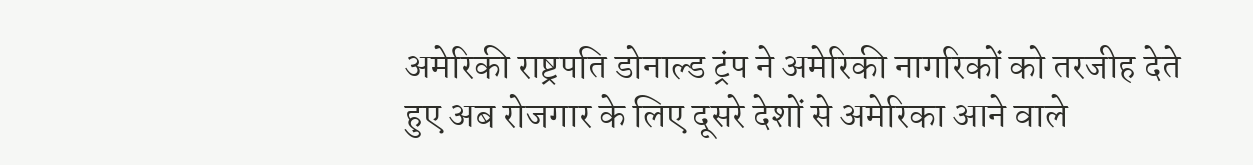अमेरिकी राष्ट्रपति डोनाल्ड ट्रंप ने अमेरिकी नागरिकों को तरजीह देते हुए अब रोजगार के लिए दूसरे देशों से अमेरिका आने वाले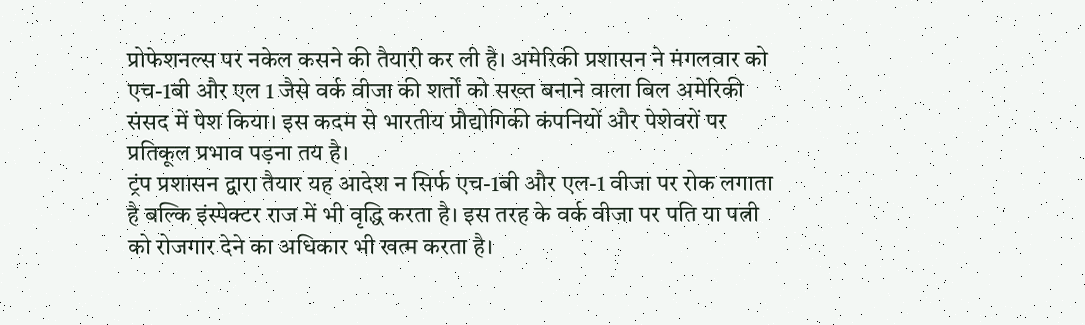प्रोफेशनल्स पर नकेल कसने की तैयारी कर ली है। अमेरिकी प्रशासन ने मंगलवार को एच-1बी और एल 1 जैसे वर्क वीजा की शर्तों को सख्त बनाने वाला बिल अमेरिकी संसद में पेश किया। इस कदम से भारतीय प्रौद्योगिकी कंपनियों और पेशेवरों पर प्रतिकूल प्रभाव पड़ना तय है।
ट्रंप प्रशासन द्वारा तैयार यह आदेश न सिर्फ एच-1बी और एल-1 वीजा पर रोक लगाता है बल्कि इंस्पेक्टर राज में भी वृद्धि करता है। इस तरह के वर्क वीजा पर पति या पत्नी को रोजगार देने का अधिकार भी खत्म करता है।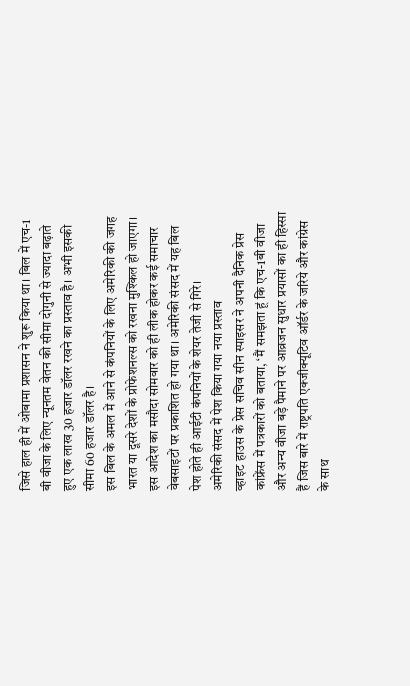जिसे हाल ही में ओबामा प्रशासन ने शुरू किया था। बिल में एच-1 बी वीजा के लिए न्यूनतम वेतन की सीमा दोगुनी से ज्यादा बढ़ाते हुए एक लाख 30 हजार डॉलर रखने का प्रस्ताव है। अभी इसकी सीमा 60 हजार डॉलर है।
इस बिल के अमल में आने से कंपनियों के लिए अमेरिकी की जगह भारत या दूसरे देशों के प्रोफेशनल्स को रखना मुश्किल हो जाएगा। इस आदेश का मसौदा सोमवार को ही लीक होकर कई समाचार वेबसाइटों पर प्रकाशित हो गया था। अमेरिकी संसद में यह बिल पेश होते ही आईटी कंपनियों के शेयर तेजी से गिरे।
अमेरिकी संसद में पेश किया गया नया प्रस्ताव
व्हाइट हाउस के प्रेस सचिव सीन स्पाइसर ने अपनी दैनिक प्रेस कांफ्रेंस में पत्रकारों को बताया, ‘मैं समझता हूं कि एच-1बी वीजा और अन्य वीजा बड़े पैमाने पर आव्रजन सुधार प्रयासों का ही हिस्सा हैं जिस बारे में राष्ट्रपति एक्जीक्यूटिव ऑर्डर के जरिये और कांग्रेस के साथ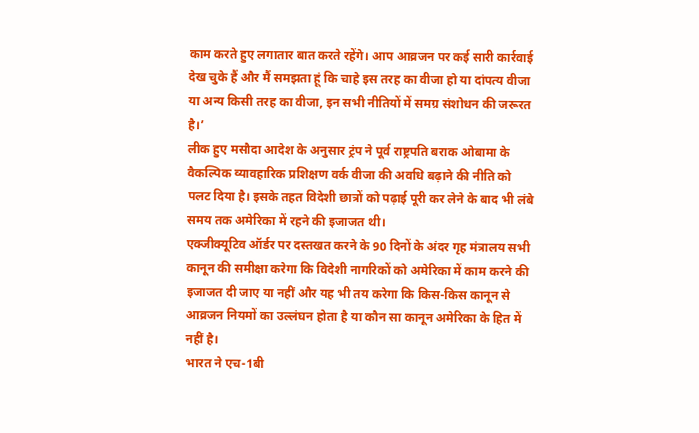काम करते हुए लगातार बात करते रहेंगे। आप आव्रजन पर कई सारी कार्रवाई देख चुके हैं और मैं समझता हूं कि चाहे इस तरह का वीजा हो या दांपत्य वीजा या अन्य किसी तरह का वीजा, इन सभी नीतियों में समग्र संशोधन की जरूरत है।’
लीक हुए मसौदा आदेश के अनुसार ट्रंप ने पूर्व राष्ट्रपति बराक ओबामा के वैकल्पिक व्यावहारिक प्रशिक्षण वर्क वीजा की अवधि बढ़ाने की नीति को पलट दिया है। इसके तहत विदेशी छात्रों को पढ़ाई पूरी कर लेने के बाद भी लंबे समय तक अमेरिका में रहने की इजाजत थी।
एक्जीक्यूटिव ऑर्डर पर दस्तखत करने के 90 दिनों के अंदर गृह मंत्रालय सभी कानून की समीक्षा करेगा कि विदेशी नागरिकों को अमेरिका में काम करने की इजाजत दी जाए या नहीं और यह भी तय करेगा कि किस-किस कानून से आव्रजन नियमों का उल्लंघन होता है या कौन सा कानून अमेरिका के हित में नहीं है।
भारत ने एच-1बी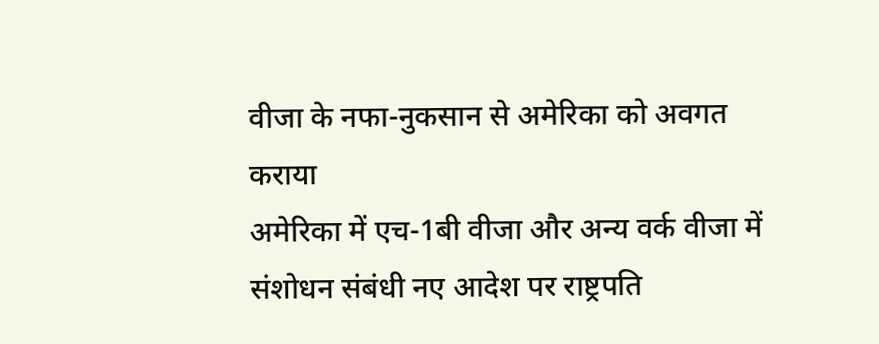वीजा के नफा-नुकसान से अमेरिका को अवगत कराया
अमेरिका में एच-1बी वीजा और अन्य वर्क वीजा में संशोधन संबंधी नए आदेश पर राष्ट्रपति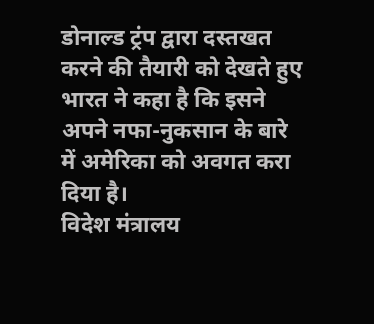डोनाल्ड ट्रंप द्वारा दस्तखत करने की तैयारी को देखते हुए भारत ने कहा है कि इसने अपने नफा-नुकसान के बारे में अमेरिका को अवगत करा दिया है।
विदेश मंत्रालय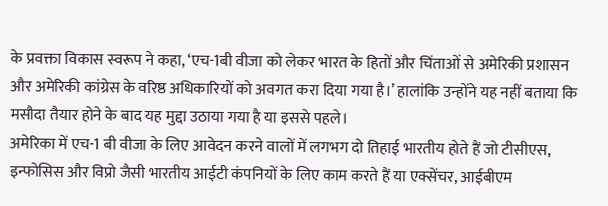के प्रवक्ता विकास स्वरूप ने कहा, ‘एच-1बी वीजा को लेकर भारत के हितों और चिंताओं से अमेरिकी प्रशासन और अमेरिकी कांग्रेस के वरिष्ठ अधिकारियों को अवगत करा दिया गया है।’ हालांकि उन्होंने यह नहीं बताया कि मसौदा तैयार होने के बाद यह मुद्दा उठाया गया है या इससे पहले।
अमेरिका में एच-1 बी वीजा के लिए आवेदन करने वालों में लगभग दो तिहाई भारतीय होते हैं जो टीसीएस, इन्फोसिस और विप्रो जैसी भारतीय आईटी कंपनियों के लिए काम करते हैं या एक्सेंचर, आईबीएम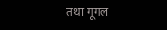तथा गूगल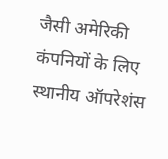जैसी अमेरिकी कंपनियों के लिए स्थानीय ऑपरेशंस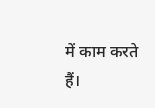में काम करते हैं।